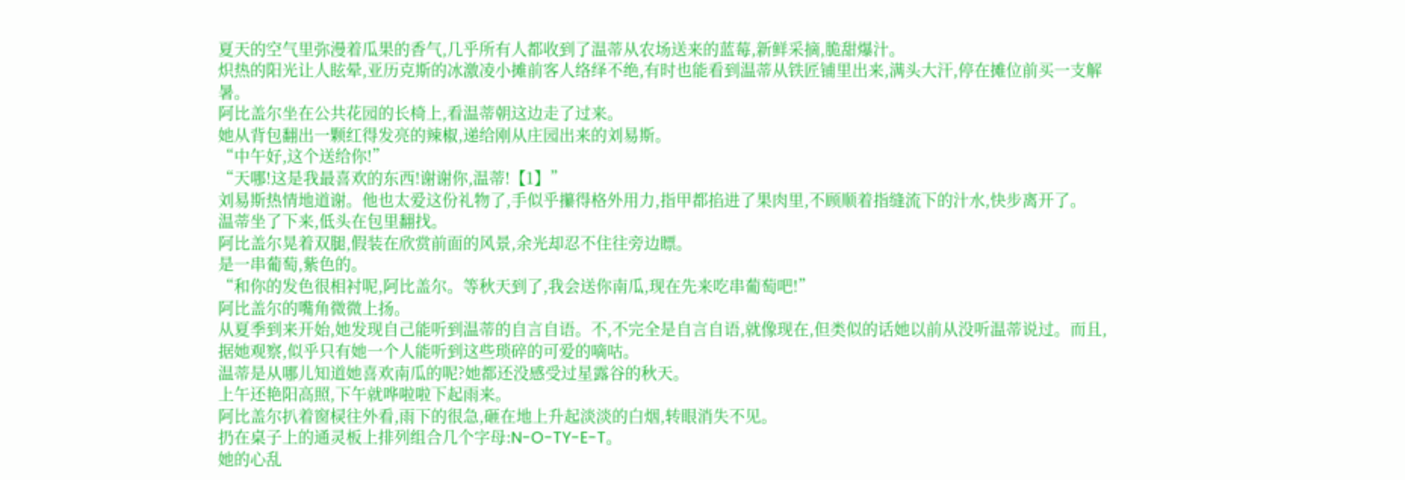夏天的空气里弥漫着瓜果的香气,几乎所有人都收到了温蒂从农场送来的蓝莓,新鲜采摘,脆甜爆汁。
炽热的阳光让人眩晕,亚历克斯的冰激凌小摊前客人络绎不绝,有时也能看到温蒂从铁匠铺里出来,满头大汗,停在摊位前买一支解暑。
阿比盖尔坐在公共花园的长椅上,看温蒂朝这边走了过来。
她从背包翻出一颗红得发亮的辣椒,递给刚从庄园出来的刘易斯。
“中午好,这个送给你!”
“天哪!这是我最喜欢的东西!谢谢你,温蒂!【1】”
刘易斯热情地道谢。他也太爱这份礼物了,手似乎攥得格外用力,指甲都掐进了果肉里,不顾顺着指缝流下的汁水,快步离开了。
温蒂坐了下来,低头在包里翻找。
阿比盖尔晃着双腿,假装在欣赏前面的风景,余光却忍不住往旁边瞟。
是一串葡萄,紫色的。
“和你的发色很相衬呢,阿比盖尔。等秋天到了,我会送你南瓜,现在先来吃串葡萄吧!”
阿比盖尔的嘴角微微上扬。
从夏季到来开始,她发现自己能听到温蒂的自言自语。不,不完全是自言自语,就像现在,但类似的话她以前从没听温蒂说过。而且,据她观察,似乎只有她一个人能听到这些琐碎的可爱的嘀咕。
温蒂是从哪儿知道她喜欢南瓜的呢?她都还没感受过星露谷的秋天。
上午还艳阳高照,下午就哗啦啦下起雨来。
阿比盖尔扒着窗棂往外看,雨下的很急,砸在地上升起淡淡的白烟,转眼消失不见。
扔在桌子上的通灵板上排列组合几个字母:N-O-TY-E-T。
她的心乱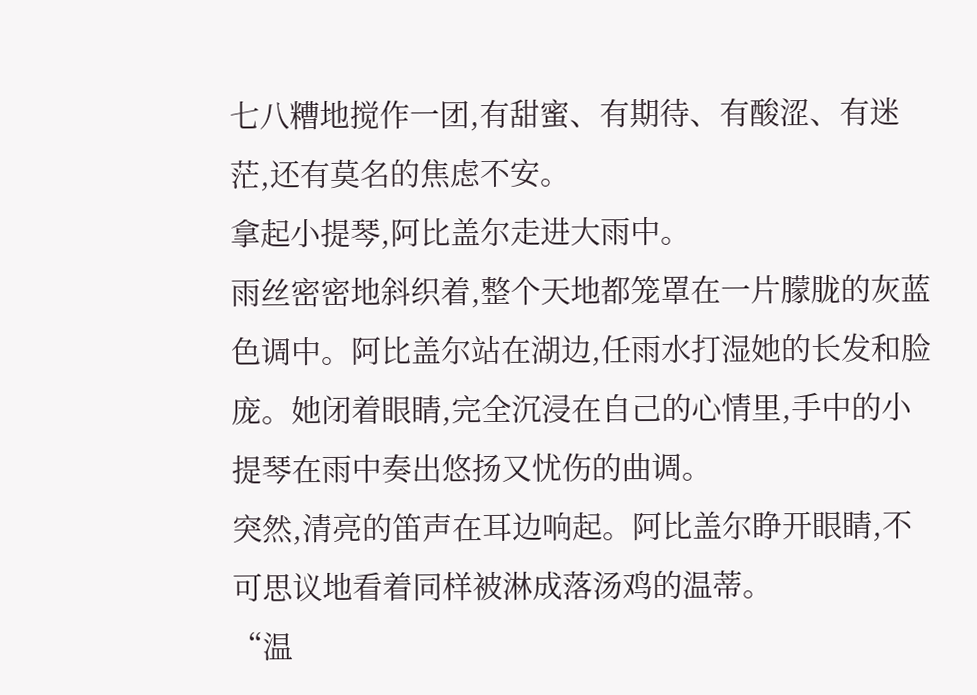七八糟地搅作一团,有甜蜜、有期待、有酸涩、有迷茫,还有莫名的焦虑不安。
拿起小提琴,阿比盖尔走进大雨中。
雨丝密密地斜织着,整个天地都笼罩在一片朦胧的灰蓝色调中。阿比盖尔站在湖边,任雨水打湿她的长发和脸庞。她闭着眼睛,完全沉浸在自己的心情里,手中的小提琴在雨中奏出悠扬又忧伤的曲调。
突然,清亮的笛声在耳边响起。阿比盖尔睁开眼睛,不可思议地看着同样被淋成落汤鸡的温蒂。
“温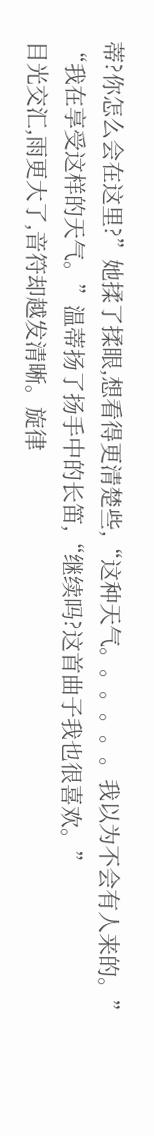蒂?你怎么会在这里?”她揉了揉眼,想看得更清楚些,“这种天气。。。。。。我以为不会有人来的。”
“我在享受这样的天气。”温蒂扬了扬手中的长笛,“继续吗?这首曲子我也很喜欢。”
目光交汇,雨更大了,音符却越发清晰。旋律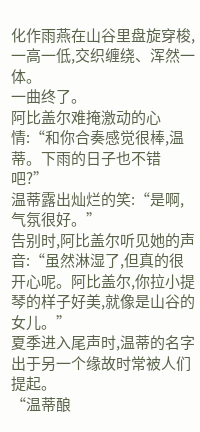化作雨燕在山谷里盘旋穿梭,一高一低,交织缠绕、浑然一体。
一曲终了。
阿比盖尔难掩激动的心情:“和你合奏感觉很棒,温蒂。下雨的日子也不错吧?”
温蒂露出灿烂的笑:“是啊,气氛很好。”
告别时,阿比盖尔听见她的声音:“虽然淋湿了,但真的很开心呢。阿比盖尔,你拉小提琴的样子好美,就像是山谷的女儿。”
夏季进入尾声时,温蒂的名字出于另一个缘故时常被人们提起。
“温蒂酿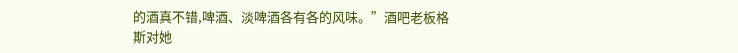的酒真不错,啤酒、淡啤酒各有各的风味。”酒吧老板格斯对她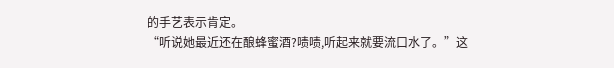的手艺表示肯定。
“听说她最近还在酿蜂蜜酒?啧啧,听起来就要流口水了。”这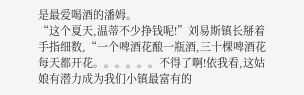是最爱喝酒的潘姆。
“这个夏天,温蒂不少挣钱呢!”刘易斯镇长掰着手指细数,“一个啤酒花酿一瓶酒,三十棵啤酒花每天都开花。。。。。。不得了啊!依我看,这姑娘有潜力成为我们小镇最富有的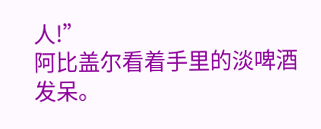人!”
阿比盖尔看着手里的淡啤酒发呆。